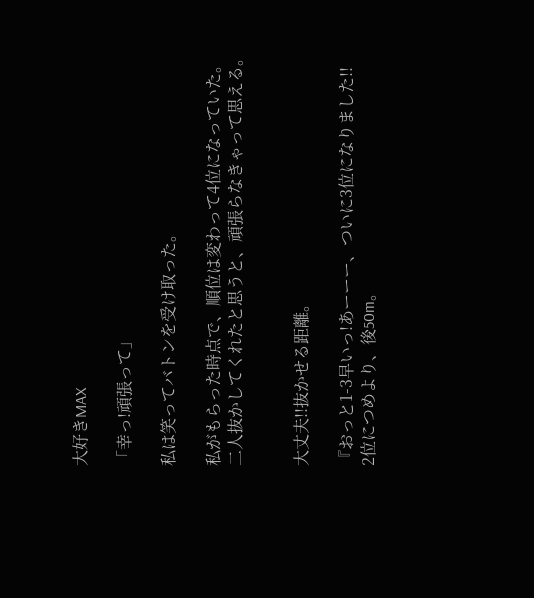大好きMAX

「幸っ!頑張って」

私は笑ってバトンを受け取った。

私がもらった時点で、順位は変わって4位になっていた。
二人抜かしてくれたと思うと、頑張らなきゃって思える。


大丈夫!!抜かせる距離。

『おっと1-3早いっ!あーーー、ついに3位になりました!!
2位につめより、後50m。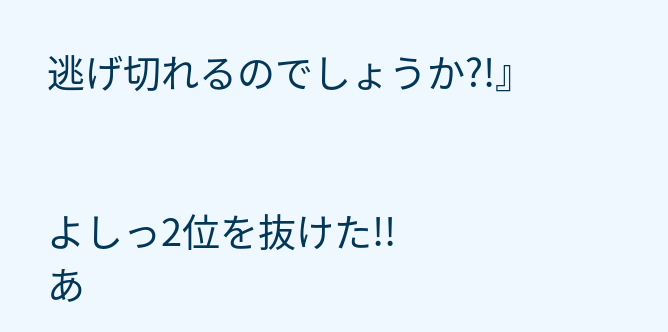逃げ切れるのでしょうか?!』


よしっ2位を抜けた!!
あ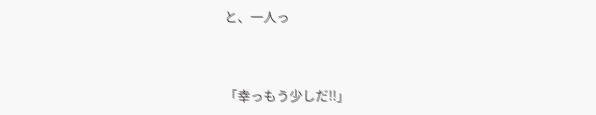と、一人っ


「幸っもう少しだ!!」